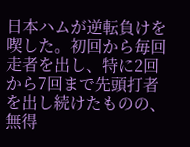日本ハムが逆転負けを喫した。初回から毎回走者を出し、特に2回から7回まで先頭打者を出し続けたものの、無得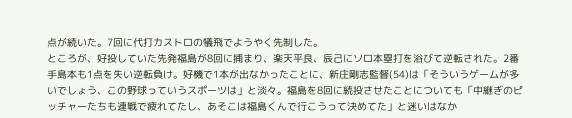点が続いた。7回に代打カストロの犠飛でようやく先制した。
ところが、好投していた先発福島が8回に捕まり、楽天平良、辰己にソロ本塁打を浴びて逆転された。2番手島本も1点を失い逆転負け。好機で1本が出なかったことに、新庄剛志監督(54)は「そういうゲームが多いでしょう、この野球っていうスポーツは」と淡々。福島を8回に続投させたことについても「中継ぎのピッチャーたちも連戦で疲れてたし、あそこは福島くんで行こうって決めてた」と迷いはなか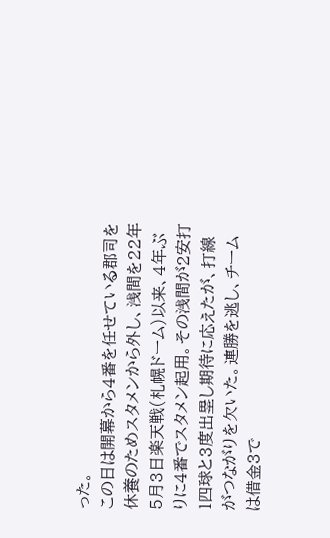った。
この日は開幕から4番を任せている郡司を休養のためスタメンから外し、浅間を22年5月3日楽天戦(札幌ドーム)以来、4年ぶりに4番でスタメン起用。その浅間が2安打1四球と3度出塁し期待に応えたが、打線がつながりを欠いた。連勝を逃し、チームは借金3で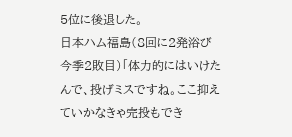5位に後退した。
日本ハム福島(8回に2発浴び今季2敗目)「体力的にはいけたんで、投げミスですね。ここ抑えていかなきゃ完投もでき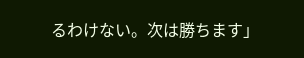るわけない。次は勝ちます」